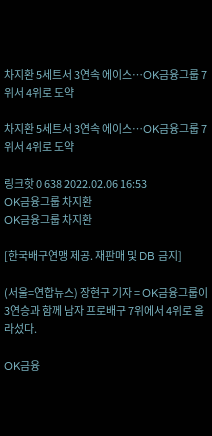차지환 5세트서 3연속 에이스…OK금융그룹 7위서 4위로 도약

차지환 5세트서 3연속 에이스…OK금융그룹 7위서 4위로 도약

링크핫 0 638 2022.02.06 16:53
OK금융그룹 차지환
OK금융그룹 차지환

[한국배구연맹 제공. 재판매 및 DB 금지]

(서울=연합뉴스) 장현구 기자 = OK금융그룹이 3연승과 함께 남자 프로배구 7위에서 4위로 올라섰다.

OK금융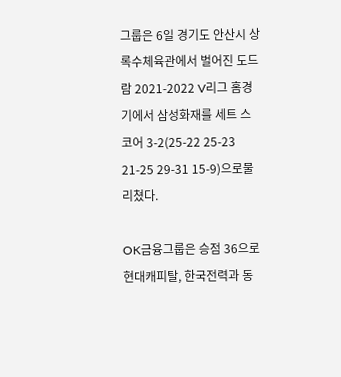그룹은 6일 경기도 안산시 상록수체육관에서 벌어진 도드람 2021-2022 V리그 홈경기에서 삼성화재를 세트 스코어 3-2(25-22 25-23 21-25 29-31 15-9)으로물리쳤다.

OK금융그룹은 승점 36으로 현대캐피탈, 한국전력과 동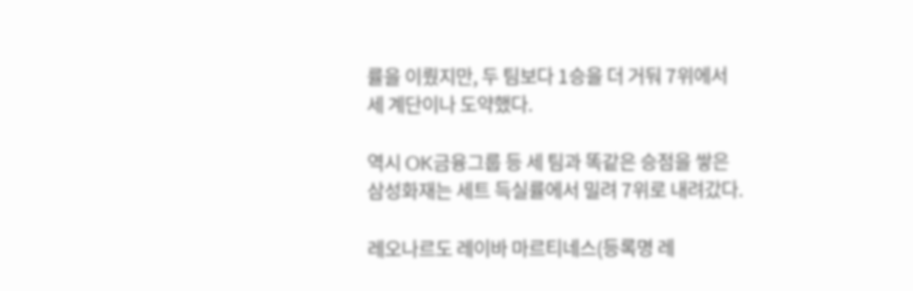률을 이뤘지만, 두 팀보다 1승을 더 거둬 7위에서 세 계단이나 도약했다.

역시 OK금융그룹 등 세 팀과 똑같은 승점을 쌓은 삼성화재는 세트 득실률에서 밀려 7위로 내려갔다.

레오나르도 레이바 마르티네스(등록명 레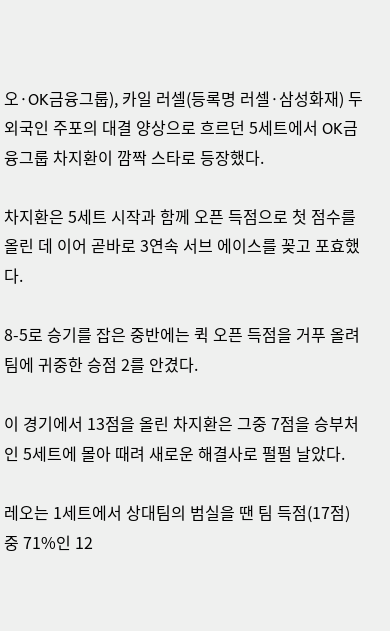오·OK금융그룹), 카일 러셀(등록명 러셀·삼성화재) 두 외국인 주포의 대결 양상으로 흐르던 5세트에서 OK금융그룹 차지환이 깜짝 스타로 등장했다.

차지환은 5세트 시작과 함께 오픈 득점으로 첫 점수를 올린 데 이어 곧바로 3연속 서브 에이스를 꽂고 포효했다.

8-5로 승기를 잡은 중반에는 퀵 오픈 득점을 거푸 올려 팀에 귀중한 승점 2를 안겼다.

이 경기에서 13점을 올린 차지환은 그중 7점을 승부처인 5세트에 몰아 때려 새로운 해결사로 펄펄 날았다.

레오는 1세트에서 상대팀의 범실을 땐 팀 득점(17점) 중 71%인 12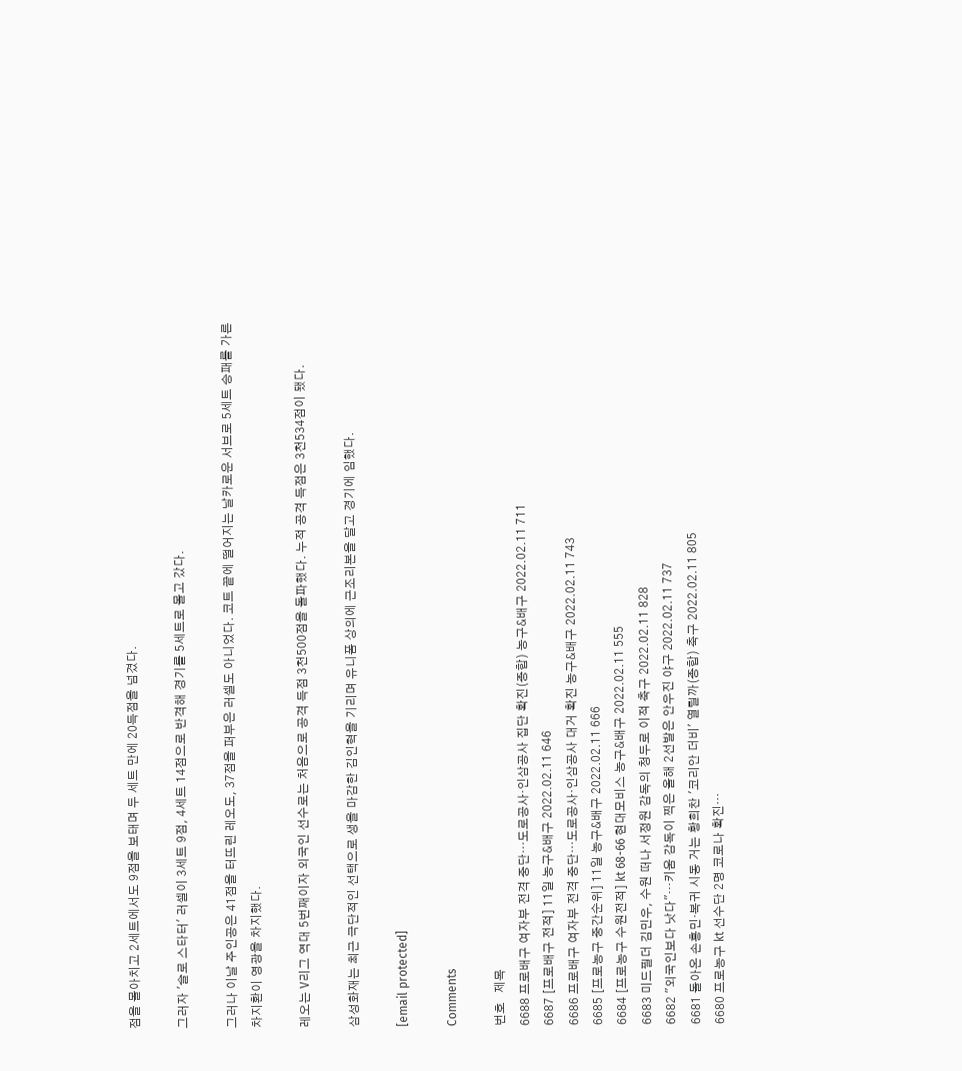점을 몰아치고 2세트에서도 9점을 보태며 두 세트 만에 20득점을 넘겼다.

그러자 '슬로 스타터' 러셀이 3세트 9점, 4세트 14점으로 반격해 경기를 5세트로 몰고 갔다.

그러나 이날 주인공은 41점을 터뜨린 레오도, 37점을 퍼부은 러셀도 아니었다. 코트 끝에 떨어지는 날카로운 서브로 5세트 승패를 가른 차지환이 영광을 차지했다.

레오는 V리그 역대 5번째이자 외국인 선수로는 처음으로 공격 득점 3천500점을 돌파했다. 누적 공격 득점은 3천534점이 됐다.

삼성화재는 최근 극단적인 선택으로 생을 마감한 김인혁을 기리며 유니폼 상의에 근조리본을 달고 경기에 임했다.

[email protected]

Comments

번호   제목
6688 프로배구 여자부 전격 중단…도로공사·인삼공사 집단 확진(종합) 농구&배구 2022.02.11 711
6687 [프로배구 전적] 11일 농구&배구 2022.02.11 646
6686 프로배구 여자부 전격 중단…도로공사·인삼공사 대거 확진 농구&배구 2022.02.11 743
6685 [프로농구 중간순위] 11일 농구&배구 2022.02.11 666
6684 [프로농구 수원전적] kt 68-66 현대모비스 농구&배구 2022.02.11 555
6683 미드필더 김민우, 수원 떠나 서정원 감독의 청두로 이적 축구 2022.02.11 828
6682 "외국인보다 낫다"…키움 감독이 찍은 올해 2선발은 안우진 야구 2022.02.11 737
6681 돌아온 손흥민·복귀 시동 거는 황희찬 '코리안 더비' 열릴까(종합) 축구 2022.02.11 805
6680 프로농구 kt 선수단 2명 코로나 확진…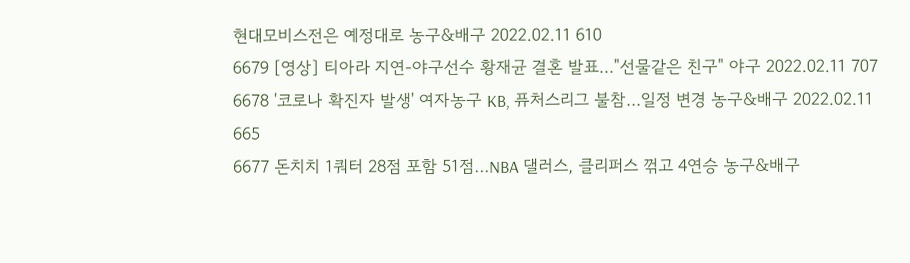현대모비스전은 예정대로 농구&배구 2022.02.11 610
6679 [영상] 티아라 지연-야구선수 황재균 결혼 발표…"선물같은 친구" 야구 2022.02.11 707
6678 '코로나 확진자 발생' 여자농구 KB, 퓨처스리그 불참…일정 변경 농구&배구 2022.02.11 665
6677 돈치치 1쿼터 28점 포함 51점…NBA 댈러스, 클리퍼스 꺾고 4연승 농구&배구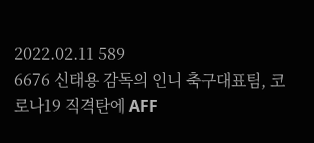2022.02.11 589
6676 신태용 감독의 인니 축구대표팀, 코로나19 직격탄에 AFF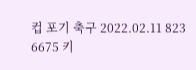컵 포기 축구 2022.02.11 823
6675 키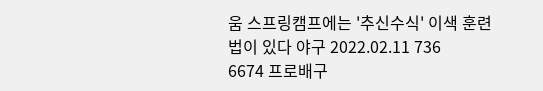움 스프링캠프에는 '추신수식' 이색 훈련법이 있다 야구 2022.02.11 736
6674 프로배구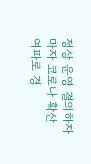정상 운영 결의하자마자 코로나 확산 여파로 경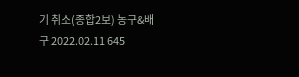기 취소(종합2보) 농구&배구 2022.02.11 645